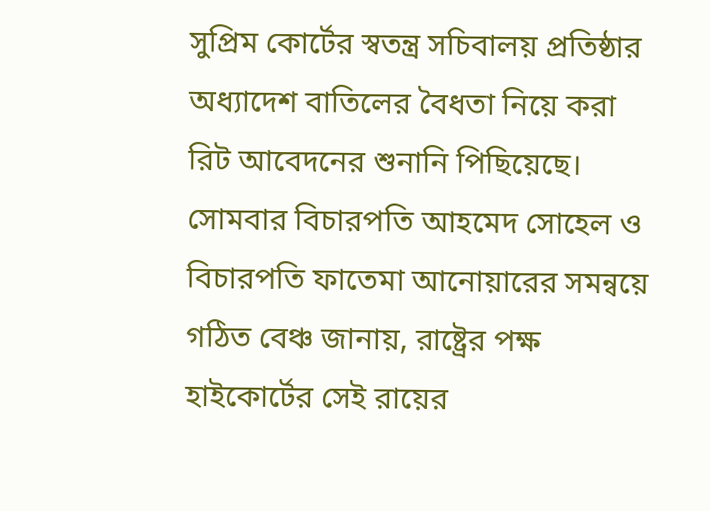সুপ্রিম কোর্টের স্বতন্ত্র সচিবালয় প্রতিষ্ঠার অধ্যাদেশ বাতিলের বৈধতা নিয়ে করা রিট আবেদনের শুনানি পিছিয়েছে।
সোমবার বিচারপতি আহমেদ সোহেল ও বিচারপতি ফাতেমা আনোয়ারের সমন্বয়ে গঠিত বেঞ্চ জানায়, রাষ্ট্রের পক্ষ হাইকোর্টের সেই রায়ের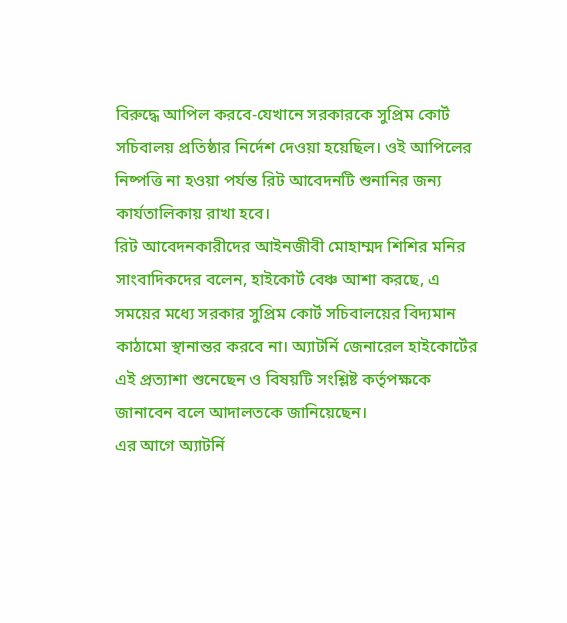বিরুদ্ধে আপিল করবে-যেখানে সরকারকে সুপ্রিম কোর্ট সচিবালয় প্রতিষ্ঠার নির্দেশ দেওয়া হয়েছিল। ওই আপিলের নিষ্পত্তি না হওয়া পর্যন্ত রিট আবেদনটি শুনানির জন্য কার্যতালিকায় রাখা হবে।
রিট আবেদনকারীদের আইনজীবী মোহাম্মদ শিশির মনির সাংবাদিকদের বলেন, হাইকোর্ট বেঞ্চ আশা করছে, এ সময়ের মধ্যে সরকার সুপ্রিম কোর্ট সচিবালয়ের বিদ্যমান কাঠামো স্থানান্তর করবে না। অ্যাটর্নি জেনারেল হাইকোর্টের এই প্রত্যাশা শুনেছেন ও বিষয়টি সংশ্লিষ্ট কর্তৃপক্ষকে জানাবেন বলে আদালতকে জানিয়েছেন।
এর আগে অ্যাটর্নি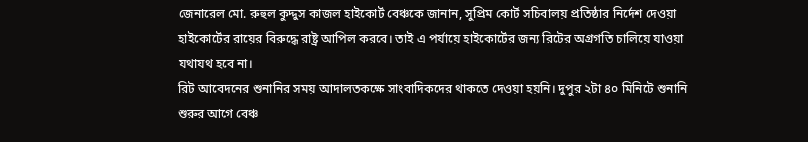জেনারেল মো. রুহুল কুদ্দুস কাজল হাইকোর্ট বেঞ্চকে জানান, সুপ্রিম কোর্ট সচিবালয় প্রতিষ্ঠার নির্দেশ দেওয়া হাইকোর্টের রায়ের বিরুদ্ধে রাষ্ট্র আপিল করবে। তাই এ পর্যায়ে হাইকোর্টের জন্য রিটের অগ্রগতি চালিয়ে যাওয়া যথাযথ হবে না।
রিট আবেদনের শুনানির সময় আদালতকক্ষে সাংবাদিকদের থাকতে দেওয়া হয়নি। দুপুর ২টা ৪০ মিনিটে শুনানি শুরুর আগে বেঞ্চ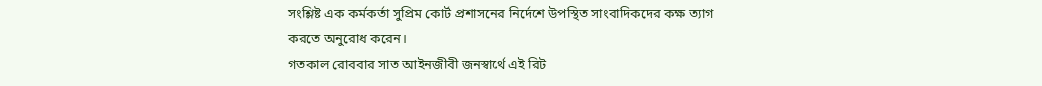সংশ্লিষ্ট এক কর্মকর্তা সুপ্রিম কোর্ট প্রশাসনের নির্দেশে উপস্থিত সাংবাদিকদের কক্ষ ত্যাগ করতে অনুরোধ করেন।
গতকাল রোববার সাত আইনজীবী জনস্বার্থে এই রিট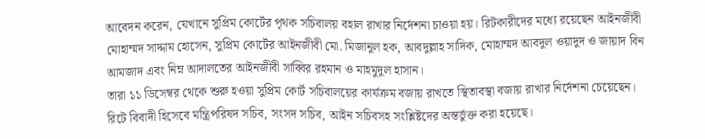আবেদন করেন, যেখানে সুপ্রিম কোর্টের পৃথক সচিবালয় বহাল রাখার নির্দেশনা চাওয়া হয়। রিটকারীদের মধ্যে রয়েছেন আইনজীবী মোহাম্মদ সাদ্দাম হোসেন, সুপ্রিম কোর্টের আইনজীবী মো. মিজানুল হক, আবদুল্লাহ সাদিক, মোহাম্মদ আবদুল ওয়াদুদ ও জায়াদ বিন আমজাদ এবং নিম্ন আদালতের আইনজীবী সাব্বির রহমান ও মাহমুদুল হাসান।
তারা ১১ ডিসেম্বর থেকে শুরু হওয়া সুপ্রিম কোর্ট সচিবালয়ের কার্যক্রম বজায় রাখতে স্থিতাবস্থা বজায় রাখার নির্দেশনা চেয়েছেন। রিটে বিবাদী হিসেবে মন্ত্রিপরিষদ সচিব, সংসদ সচিব, আইন সচিবসহ সংশ্লিষ্টদের অন্তর্ভুক্ত করা হয়েছে।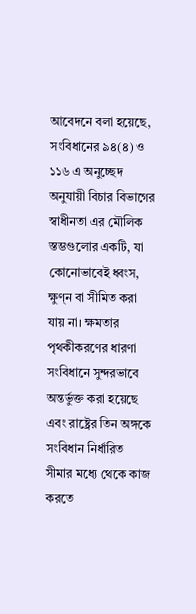আবেদনে বলা হয়েছে, সংবিধানের ৯৪(৪) ও ১১৬ এ অনুচ্ছেদ অনুযায়ী বিচার বিভাগের স্বাধীনতা এর মৌলিক স্তম্ভগুলোর একটি, যা কোনোভাবেই ধ্বংস, ক্ষুণ্ন বা সীমিত করা যায় না। ক্ষমতার পৃথকীকরণের ধারণা সংবিধানে সুন্দরভাবে অন্তর্ভুক্ত করা হয়েছে এবং রাষ্ট্রের তিন অঙ্গকে সংবিধান নির্ধারিত সীমার মধ্যে থেকে কাজ করতে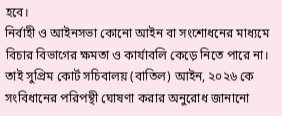হবে।
নির্বাহী ও আইনসভা কোনো আইন বা সংশোধনের মাধ্যমে বিচার বিভাগের ক্ষমতা ও কার্যাবলি কেড়ে নিতে পারে না। তাই সুপ্রিম কোর্ট সচিবালয় (বাতিল) আইন, ২০২৬ কে সংবিধানের পরিপন্থী ঘোষণা করার অনুরোধ জানানো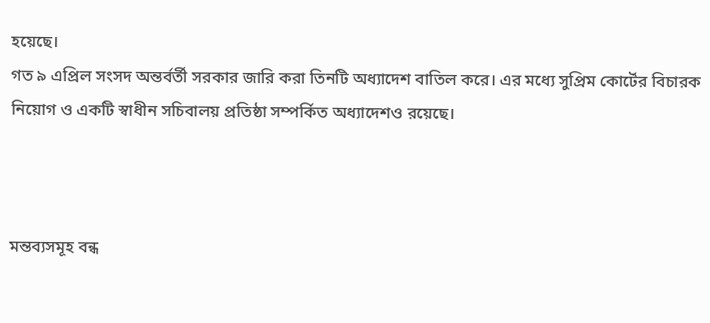হয়েছে।
গত ৯ এপ্রিল সংসদ অন্তর্বর্তী সরকার জারি করা তিনটি অধ্যাদেশ বাতিল করে। এর মধ্যে সুপ্রিম কোর্টের বিচারক নিয়োগ ও একটি স্বাধীন সচিবালয় প্রতিষ্ঠা সম্পর্কিত অধ্যাদেশও রয়েছে।



মন্তব্যসমূহ বন্ধ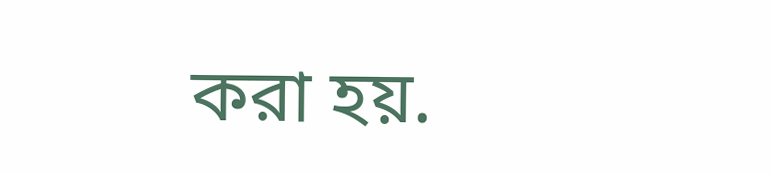করা হয়.